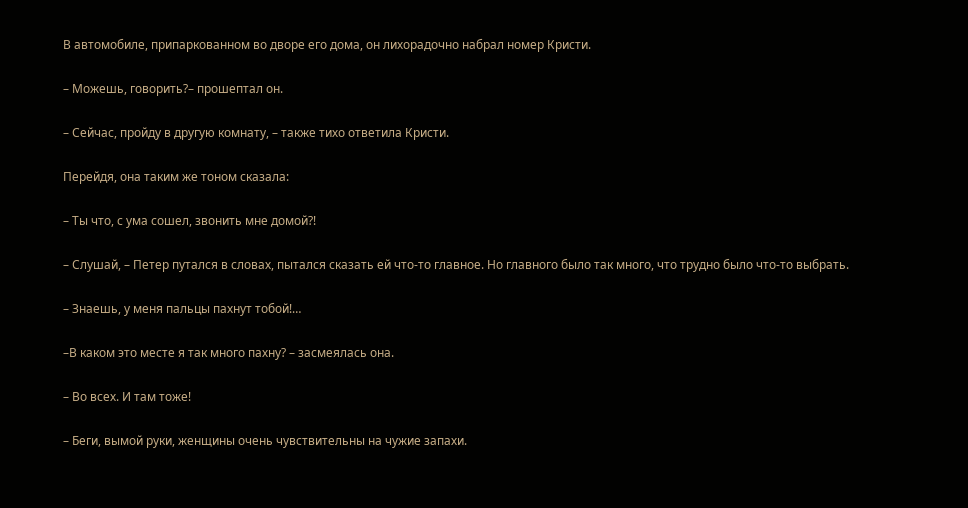В автомобиле, припаркованном во дворе его дома, он лихорадочно набрал номер Кристи.

– Можешь, говорить?– прошептал он.

– Сейчас, пройду в другую комнату, – также тихо ответила Кристи.

Перейдя, она таким же тоном сказала:

– Ты что, с ума сошел, звонить мне домой?!

– Слушай, – Петер путался в словах, пытался сказать ей что-то главное. Но главного было так много, что трудно было что-то выбрать.

– Знаешь, у меня пальцы пахнут тобой!…

–В каком это месте я так много пахну? – засмеялась она.

– Во всех. И там тоже!

– Беги, вымой руки, женщины очень чувствительны на чужие запахи.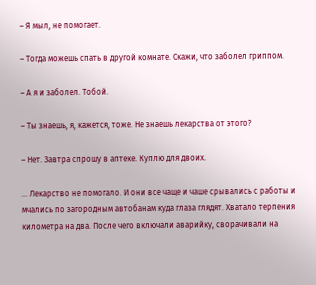– Я мыл, не помогает.

– Тогда можешь спать в другой комнате. Скажи, что заболел гриппом.

– А я и заболел. Тобой.

– Ты знаешь, я, кажется, тоже. Не знаешь лекарства от этого?

– Нет. Завтра спрошу в аптеке. Куплю для двоих.

… Лекарство не помогало. И они все чаще и чаше срывались с работы и мчались по загородным автобанам куда глаза глядят. Хватало терпения километра на два. После чего включали аварийку, сворачивали на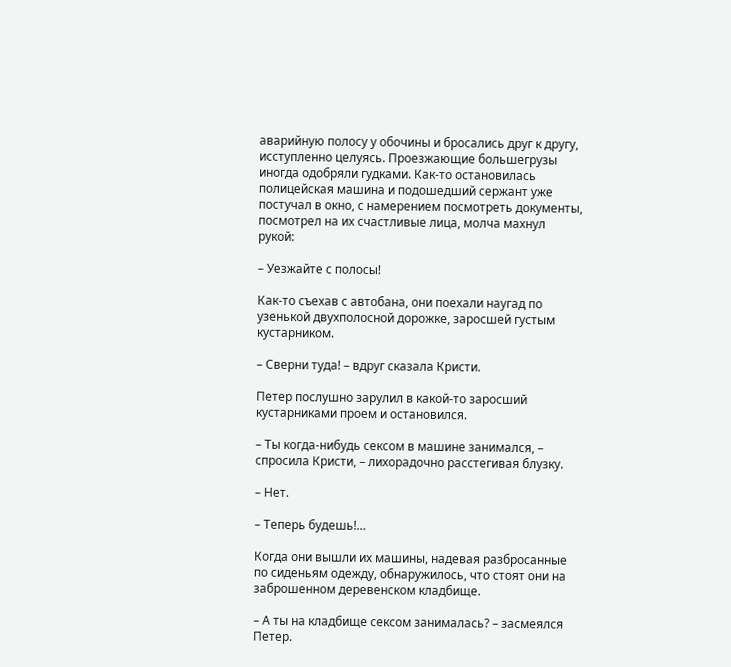аварийную полосу у обочины и бросались друг к другу, исступленно целуясь. Проезжающие большегрузы иногда одобряли гудками. Как-то остановилась полицейская машина и подошедший сержант уже постучал в окно, с намерением посмотреть документы, посмотрел на их счастливые лица, молча махнул рукой:

– Уезжайте с полосы!

Как-то съехав с автобана, они поехали наугад по узенькой двухполосной дорожке, заросшей густым кустарником.

– Сверни туда! – вдруг сказала Кристи.

Петер послушно зарулил в какой-то заросший кустарниками проем и остановился.

– Ты когда-нибудь сексом в машине занимался, – спросила Кристи, – лихорадочно расстегивая блузку.

– Нет.

– Теперь будешь!…

Когда они вышли их машины, надевая разбросанные по сиденьям одежду, обнаружилось, что стоят они на заброшенном деревенском кладбище.

– А ты на кладбище сексом занималась? – засмеялся Петер.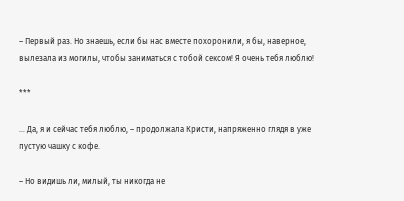– Первый раз. Но знаешь, если бы нас вместе похоронили, я бы, наверное, вылезала из могилы, чтобы заниматься с тобой сексом! Я очень тебя люблю!

***

… Да, я и сейчас тебя люблю, – продолжала Кристи, напряженно глядя в уже пустую чашку с кофе.

– Но видишь ли, милый, ты никогда не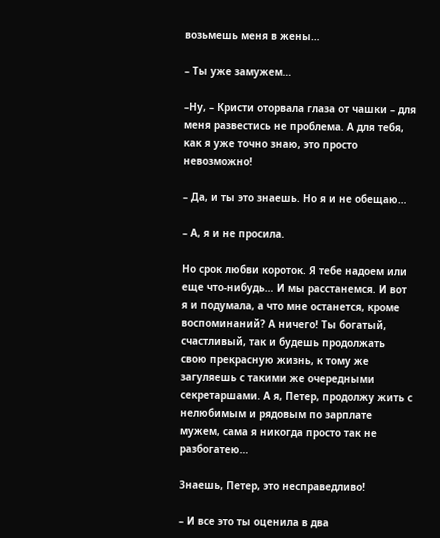возьмешь меня в жены…

– Ты уже замужем…

–Ну, – Кристи оторвала глаза от чашки – для меня развестись не проблема. А для тебя, как я уже точно знаю, это просто невозможно!

– Да, и ты это знаешь. Но я и не обещаю…

– А, я и не просила.

Но срок любви короток. Я тебе надоем или еще что-нибудь… И мы расстанемся. И вот я и подумала, а что мне останется, кроме воспоминаний? А ничего! Ты богатый, счастливый, так и будешь продолжать свою прекрасную жизнь, к тому же загуляешь с такими же очередными секретаршами. А я, Петер, продолжу жить с нелюбимым и рядовым по зарплате мужем, сама я никогда просто так не разбогатею…

Знаешь, Петер, это несправедливо!

– И все это ты оценила в два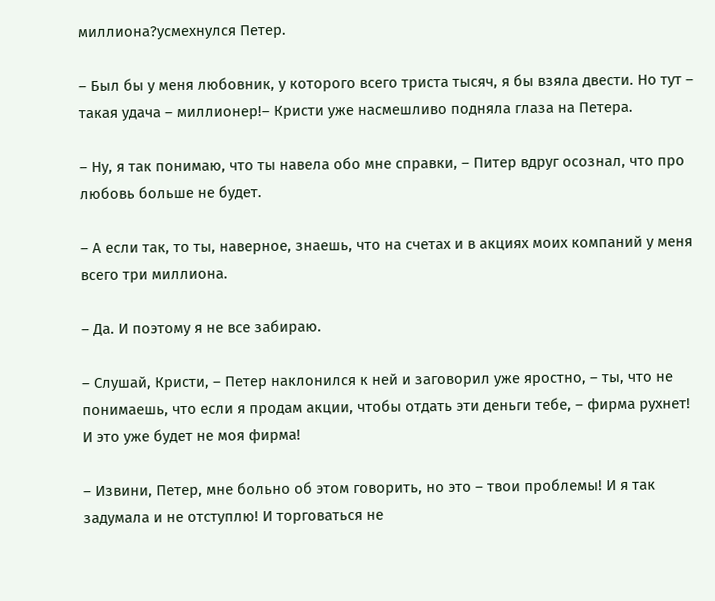миллиона?усмехнулся Петер.

– Был бы у меня любовник, у которого всего триста тысяч, я бы взяла двести. Но тут – такая удача – миллионер!– Кристи уже насмешливо подняла глаза на Петера.

– Ну, я так понимаю, что ты навела обо мне справки, – Питер вдруг осознал, что про любовь больше не будет.

– А если так, то ты, наверное, знаешь, что на счетах и в акциях моих компаний у меня всего три миллиона.

– Да. И поэтому я не все забираю.

– Слушай, Кристи, – Петер наклонился к ней и заговорил уже яростно, – ты, что не понимаешь, что если я продам акции, чтобы отдать эти деньги тебе, – фирма рухнет! И это уже будет не моя фирма!

– Извини, Петер, мне больно об этом говорить, но это – твои проблемы! И я так задумала и не отступлю! И торговаться не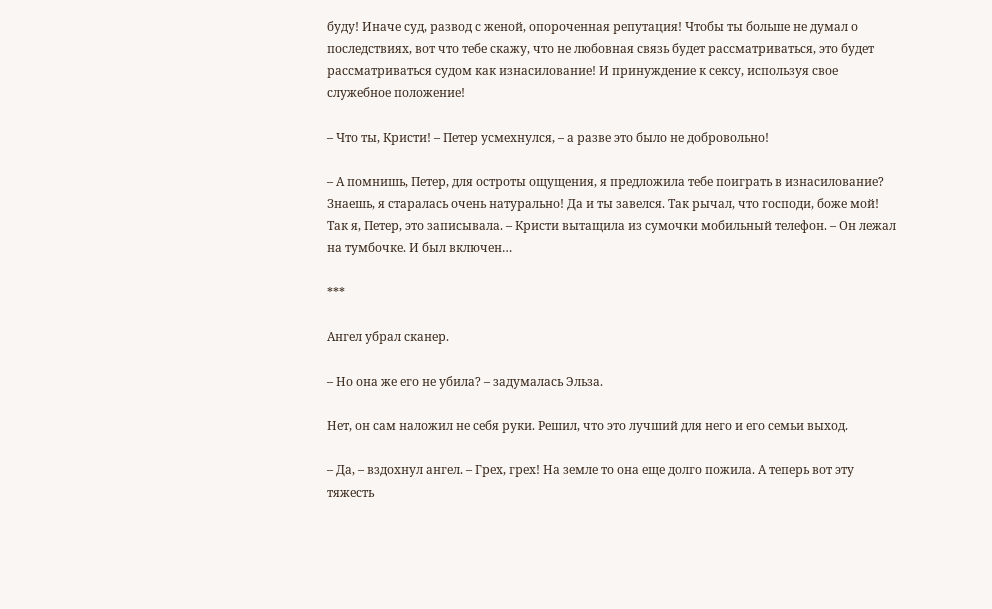буду! Иначе суд, развод с женой, опороченная репутация! Чтобы ты больше не думал о последствиях, вот что тебе скажу, что не любовная связь будет рассматриваться, это будет рассматриваться судом как изнасилование! И принуждение к сексу, используя свое служебное положение!

– Что ты, Кристи! – Петер усмехнулся, – а разве это было не добровольно!

– А помнишь, Петер, для остроты ощущения, я предложила тебе поиграть в изнасилование? Знаешь, я старалась очень натурально! Да и ты завелся. Так рычал, что господи, боже мой! Так я, Петер, это записывала. – Кристи вытащила из сумочки мобильный телефон. – Он лежал на тумбочке. И был включен…

***

Ангел убрал сканер.

– Но она же его не убила? – задумалась Эльза.

Нет, он сам наложил не себя руки. Решил, что это лучший для него и его семьи выход.

– Да, – вздохнул ангел. – Грех, грех! На земле то она еще долго пожила. А теперь вот эту тяжесть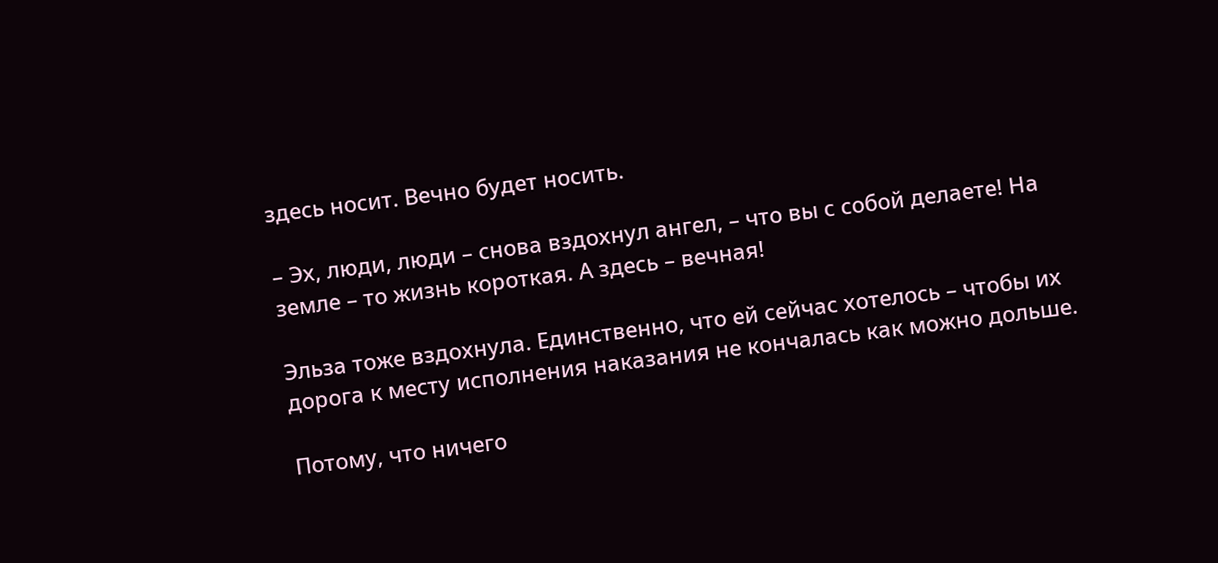здесь носит. Вечно будет носить.

– Эх, люди, люди – снова вздохнул ангел, – что вы с собой делаете! На земле – то жизнь короткая. А здесь – вечная!

Эльза тоже вздохнула. Единственно, что ей сейчас хотелось – чтобы их дорога к месту исполнения наказания не кончалась как можно дольше.

Потому, что ничего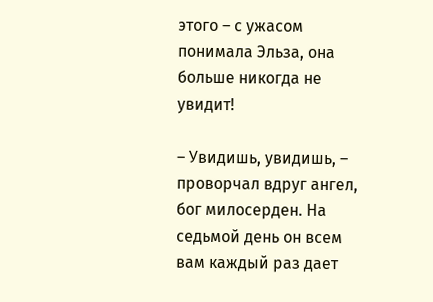этого – с ужасом понимала Эльза, она больше никогда не увидит!

– Увидишь, увидишь, – проворчал вдруг ангел, бог милосерден. На седьмой день он всем вам каждый раз дает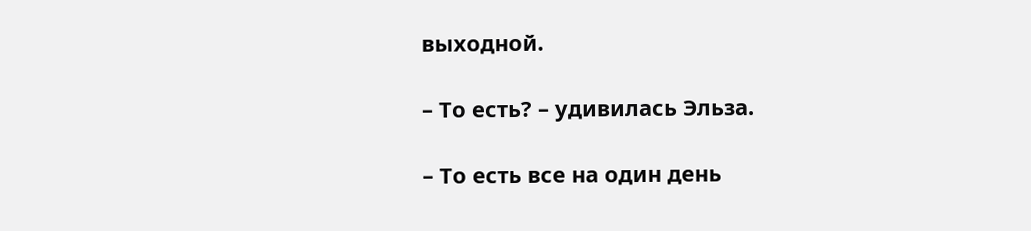выходной.

– То есть? – удивилась Эльза.

– То есть все на один день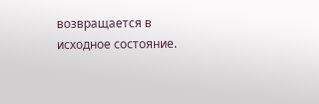возвращается в исходное состояние.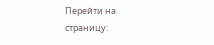Перейти на страницу: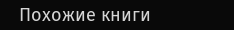Похожие книги